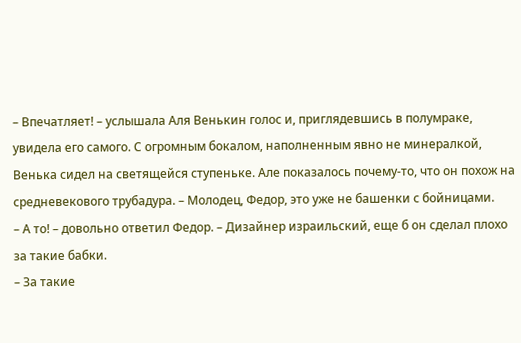– Впечатляет! – услышала Аля Венькин голос и, приглядевшись в полумраке, увидела его самого. С огромным бокалом, наполненным явно не минералкой, Венька сидел на светящейся ступеньке. Але показалось почему-то, что он похож на средневекового трубадура. – Молодец, Федор, это уже не башенки с бойницами.
– А то! – довольно ответил Федор. – Дизайнер израильский, еще б он сделал плохо за такие бабки.
– За такие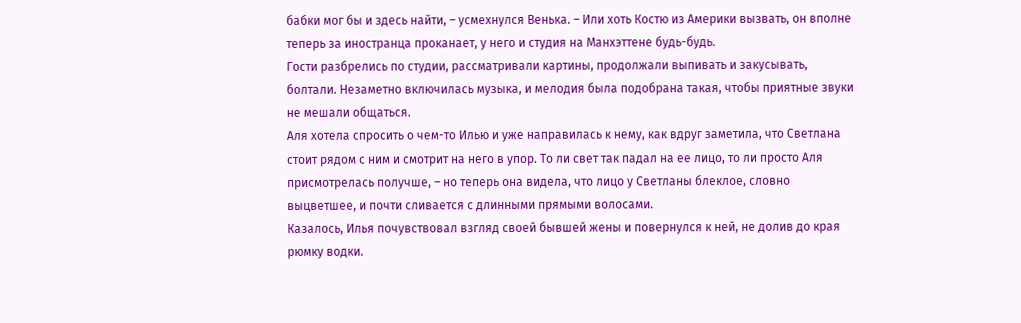бабки мог бы и здесь найти, – усмехнулся Венька. – Или хоть Костю из Америки вызвать, он вполне теперь за иностранца проканает, у него и студия на Манхэттене будь-будь.
Гости разбрелись по студии, рассматривали картины, продолжали выпивать и закусывать, болтали. Незаметно включилась музыка, и мелодия была подобрана такая, чтобы приятные звуки не мешали общаться.
Аля хотела спросить о чем-то Илью и уже направилась к нему, как вдруг заметила, что Светлана стоит рядом с ним и смотрит на него в упор. То ли свет так падал на ее лицо, то ли просто Аля присмотрелась получше, – но теперь она видела, что лицо у Светланы блеклое, словно выцветшее, и почти сливается с длинными прямыми волосами.
Казалось, Илья почувствовал взгляд своей бывшей жены и повернулся к ней, не долив до края рюмку водки.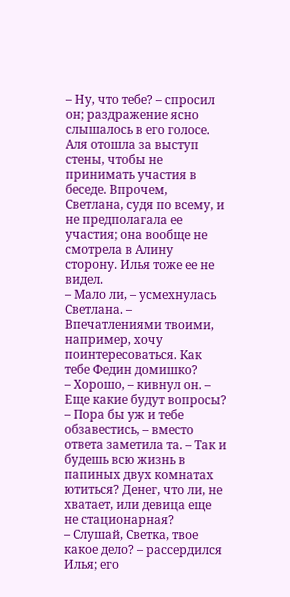– Ну, что тебе? – спросил он; раздражение ясно слышалось в его голосе.
Аля отошла за выступ стены, чтобы не принимать участия в беседе. Впрочем, Светлана, судя по всему, и не предполагала ее участия; она вообще не смотрела в Алину сторону. Илья тоже ее не видел.
– Мало ли, – усмехнулась Светлана. – Впечатлениями твоими, например, хочу поинтересоваться. Как тебе Федин домишко?
– Хорошо, – кивнул он. – Еще какие будут вопросы?
– Пора бы уж и тебе обзавестись, – вместо ответа заметила та. – Так и будешь всю жизнь в папиных двух комнатах ютиться? Денег, что ли, не хватает, или девица еще не стационарная?
– Слушай, Светка, твое какое дело? – рассердился Илья; его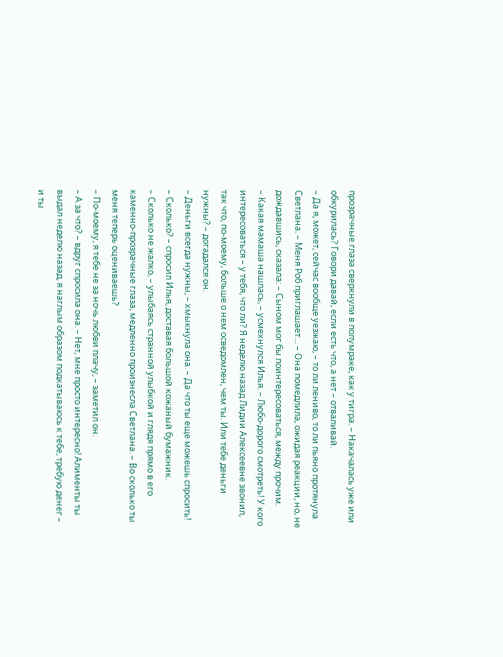прозрачные глаза сверкнули в полумраке, как у тигра. – Накачалась уже или обкурилась? Говори давай, если есть что, а нет – отваливай.
– Да я, может, сейчас вообще уезжаю, – то ли лениво, то ли пьяно протянула Светлана. – Меня Роб приглашает… – Она помедлила, ожидая реакции, но, не дождавшись, сказала: – Сыном мог бы поинтересоваться, между прочим.
– Какая мамаша нашлась, – усмехнулся Илья. – Любо-дорого смотреть! У кого интересоваться – у тебя, что ли? Я неделю назад Лидии Алексеевне звонил, так что, по-моему, больше о нем осведомлен, чем ты. Или тебе деньги нужны? – догадался он.
– Деньги всегда нужны, – хмыкнула она. – Да что ты еще можешь спросить!
– Сколько? – спросил Илья, доставая большой кожаный бумажник.
– Сколько не жалко, – улыбаясь странной улыбкой и глядя прямо в его каменно-прозрачные глаза, медленно произнесла Светлана. – Во сколько ты меня теперь оцениваешь?
– По-моему, я тебе не за ночь любви плачу, – заметил он.
– А за что? – вдруг спросила она. – Нет, мне просто интересно! Алименты ты выдал неделю назад, я наглым образом подкатываюсь к тебе, требую денег – и ты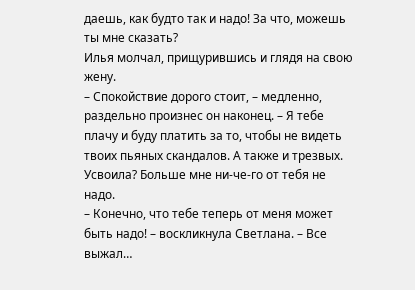даешь, как будто так и надо! За что, можешь ты мне сказать?
Илья молчал, прищурившись и глядя на свою жену.
– Спокойствие дорого стоит, – медленно, раздельно произнес он наконец. – Я тебе плачу и буду платить за то, чтобы не видеть твоих пьяных скандалов. А также и трезвых. Усвоила? Больше мне ни-че-го от тебя не надо.
– Конечно, что тебе теперь от меня может быть надо! – воскликнула Светлана. – Все выжал…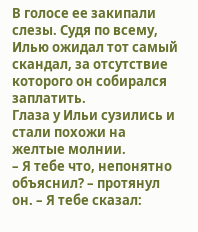В голосе ее закипали слезы. Судя по всему, Илью ожидал тот самый скандал, за отсутствие которого он собирался заплатить.
Глаза у Ильи сузились и стали похожи на желтые молнии.
– Я тебе что, непонятно объяснил? – протянул он. – Я тебе сказал: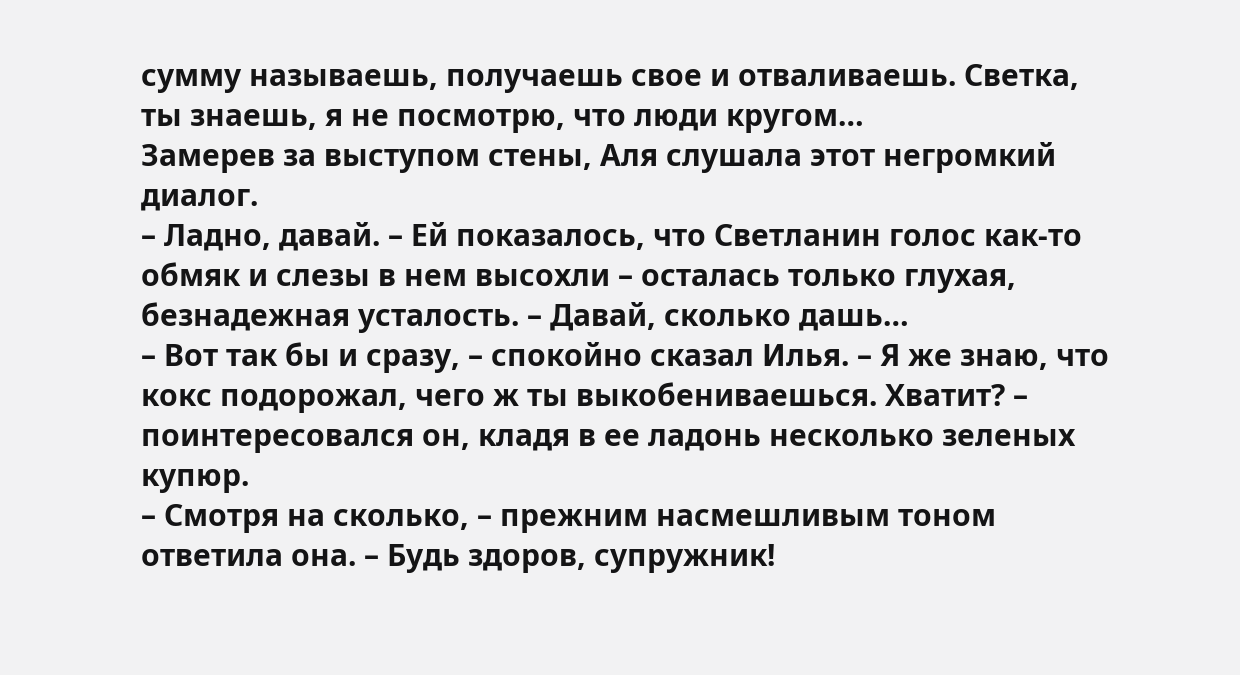сумму называешь, получаешь свое и отваливаешь. Светка, ты знаешь, я не посмотрю, что люди кругом…
Замерев за выступом стены, Аля слушала этот негромкий диалог.
– Ладно, давай. – Ей показалось, что Светланин голос как-то обмяк и слезы в нем высохли – осталась только глухая, безнадежная усталость. – Давай, сколько дашь…
– Вот так бы и сразу, – спокойно сказал Илья. – Я же знаю, что кокс подорожал, чего ж ты выкобениваешься. Хватит? – поинтересовался он, кладя в ее ладонь несколько зеленых купюр.
– Смотря на сколько, – прежним насмешливым тоном ответила она. – Будь здоров, супружник!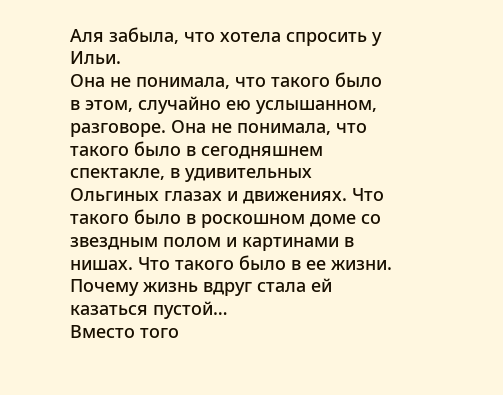Аля забыла, что хотела спросить у Ильи.
Она не понимала, что такого было в этом, случайно ею услышанном, разговоре. Она не понимала, что такого было в сегодняшнем спектакле, в удивительных Ольгиных глазах и движениях. Что такого было в роскошном доме со звездным полом и картинами в нишах. Что такого было в ее жизни. Почему жизнь вдруг стала ей казаться пустой…
Вместо того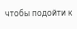чтобы подойти к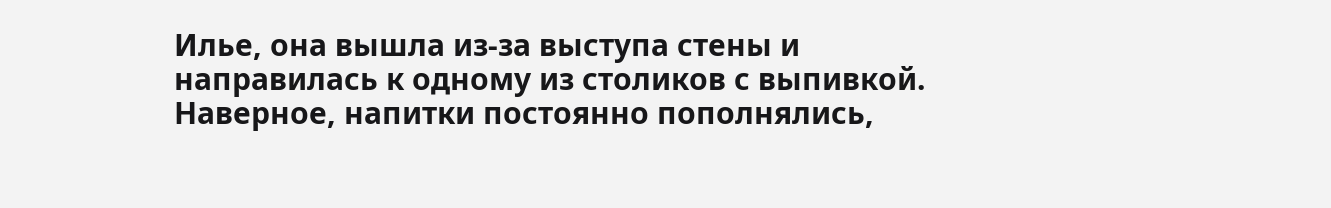Илье, она вышла из-за выступа стены и направилась к одному из столиков с выпивкой. Наверное, напитки постоянно пополнялись,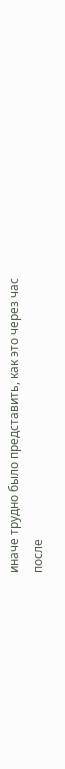иначе трудно было представить, как это через час после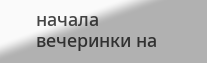начала вечеринки на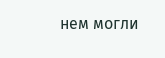нем могли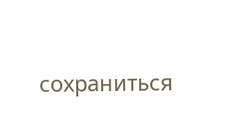сохраниться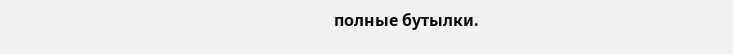полные бутылки.